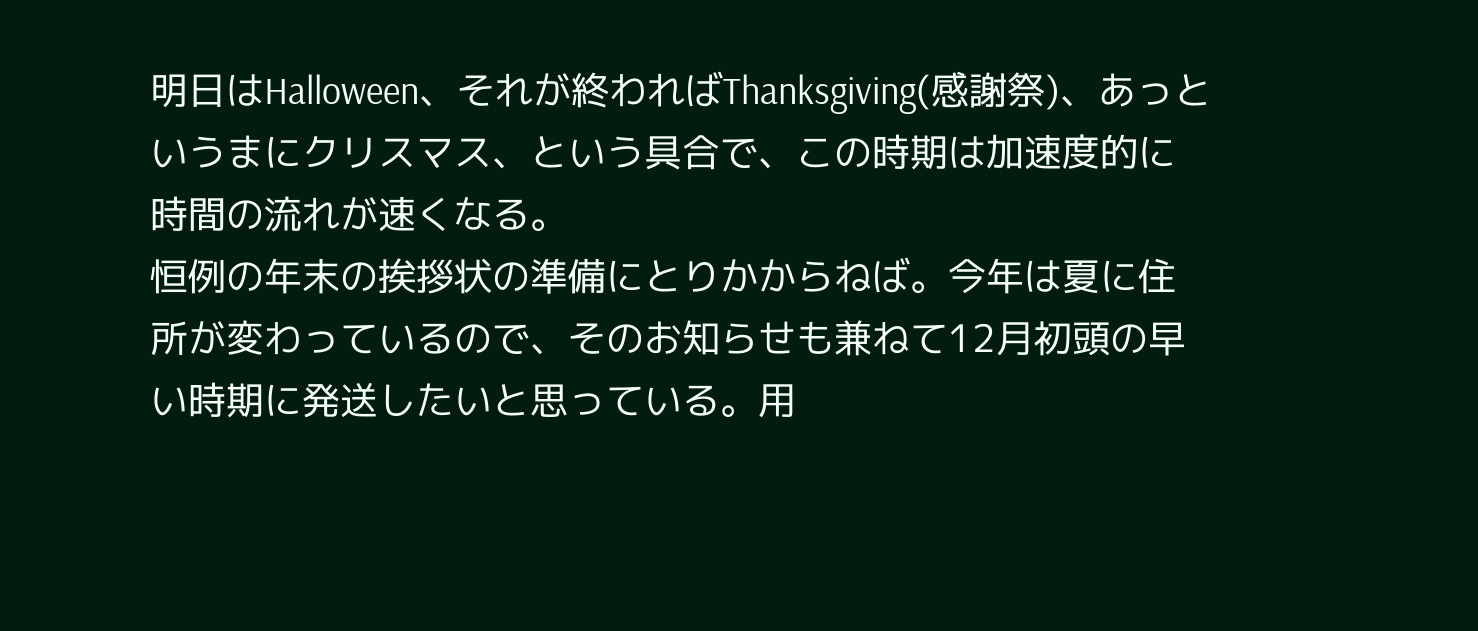明日はHalloween、それが終わればThanksgiving(感謝祭)、あっというまにクリスマス、という具合で、この時期は加速度的に時間の流れが速くなる。
恒例の年末の挨拶状の準備にとりかからねば。今年は夏に住所が変わっているので、そのお知らせも兼ねて12月初頭の早い時期に発送したいと思っている。用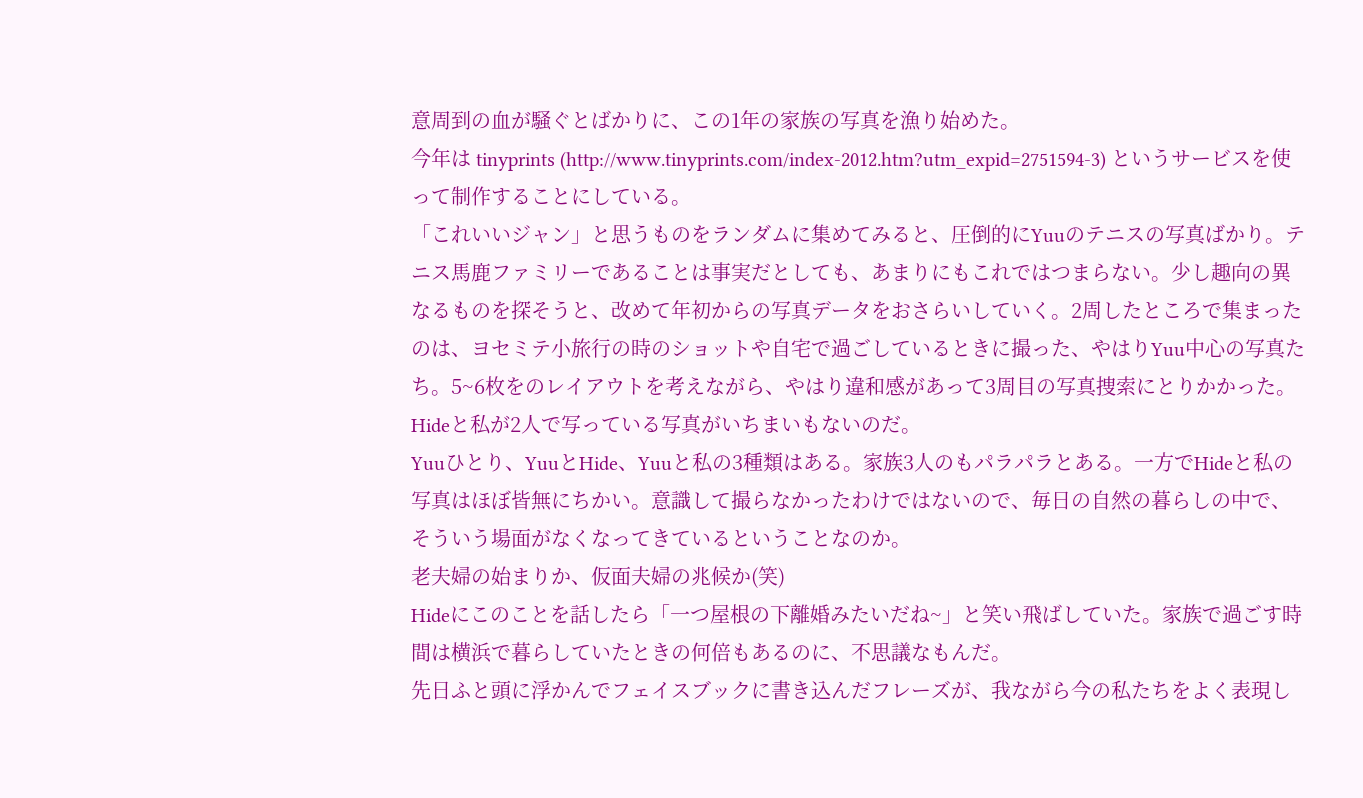意周到の血が騒ぐとばかりに、この1年の家族の写真を漁り始めた。
今年は tinyprints (http://www.tinyprints.com/index-2012.htm?utm_expid=2751594-3) というサービスを使って制作することにしている。
「これいいジャン」と思うものをランダムに集めてみると、圧倒的にYuuのテニスの写真ばかり。テニス馬鹿ファミリーであることは事実だとしても、あまりにもこれではつまらない。少し趣向の異なるものを探そうと、改めて年初からの写真データをおさらいしていく。2周したところで集まったのは、ヨセミテ小旅行の時のショットや自宅で過ごしているときに撮った、やはりYuu中心の写真たち。5~6枚をのレイアウトを考えながら、やはり違和感があって3周目の写真捜索にとりかかった。
Hideと私が2人で写っている写真がいちまいもないのだ。
Yuuひとり、YuuとHide、Yuuと私の3種類はある。家族3人のもパラパラとある。一方でHideと私の写真はほぼ皆無にちかい。意識して撮らなかったわけではないので、毎日の自然の暮らしの中で、そういう場面がなくなってきているということなのか。
老夫婦の始まりか、仮面夫婦の兆候か(笑)
Hideにこのことを話したら「一つ屋根の下離婚みたいだね~」と笑い飛ばしていた。家族で過ごす時間は横浜で暮らしていたときの何倍もあるのに、不思議なもんだ。
先日ふと頭に浮かんでフェイスブックに書き込んだフレーズが、我ながら今の私たちをよく表現し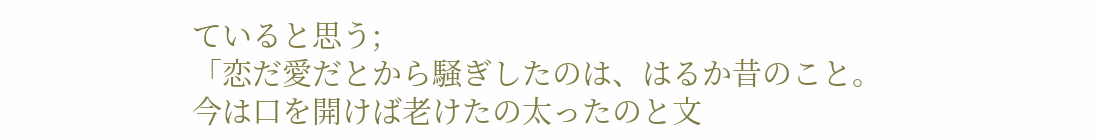ていると思う;
「恋だ愛だとから騒ぎしたのは、はるか昔のこと。
今は口を開けば老けたの太ったのと文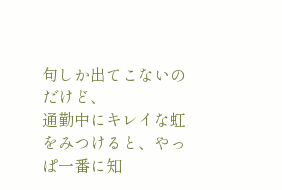句しか出てこないのだけど、
通勤中にキレイな虹をみつけると、やっぱ一番に知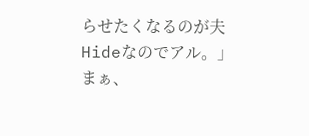らせたくなるのが夫Hideなのでアル。」
まぁ、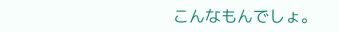こんなもんでしょ。